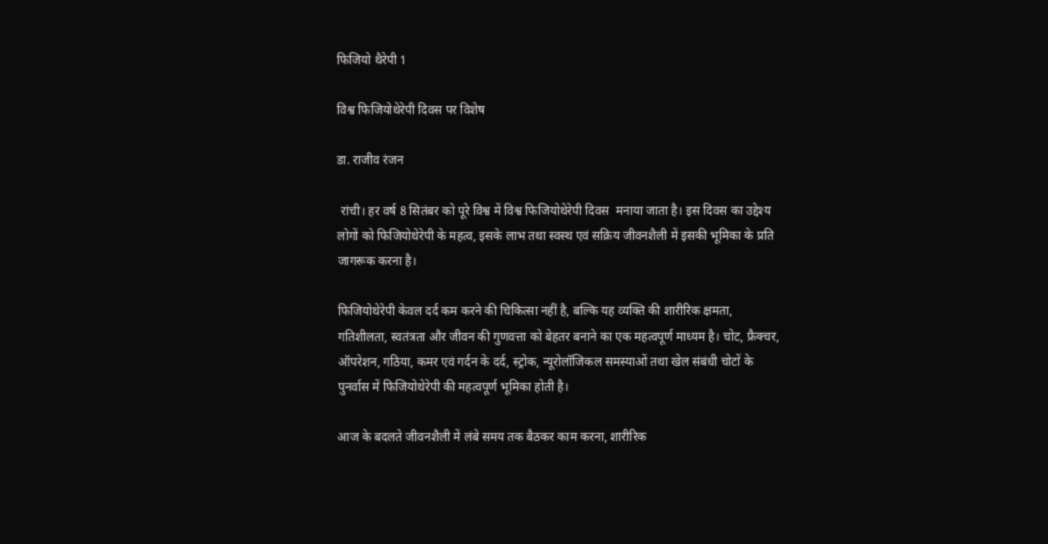फिजियो थैरेपी 1

विश्व फिजियोथेरेपी दिवस पर विशेष

डा. राजीव रंजन

 रांची। हर वर्ष 8 सितंबर को पूरे विश्व में विश्व फिजियोथेरेपी दिवस  मनाया जाता है। इस दिवस का उद्देश्य लोगों को फिजियोथेरेपी के महत्व, इसके लाभ तथा स्वस्थ एवं सक्रिय जीवनशैली में इसकी भूमिका के प्रति जागरूक करना है।

फिजियोथेरेपी केवल दर्द कम करने की चिकित्सा नहीं है, बल्कि यह व्यक्ति की शारीरिक क्षमता, गतिशीलता, स्वतंत्रता और जीवन की गुणवत्ता को बेहतर बनाने का एक महत्वपूर्ण माध्यम है। चोट, फ्रैक्चर, ऑपरेशन, गठिया, कमर एवं गर्दन के दर्द, स्ट्रोक, न्यूरोलॉजिकल समस्याओं तथा खेल संबंधी चोटों के पुनर्वास में फिजियोथेरेपी की महत्वपूर्ण भूमिका होती है।

आज के बदलते जीवनशैली में लंबे समय तक बैठकर काम करना, शारीरिक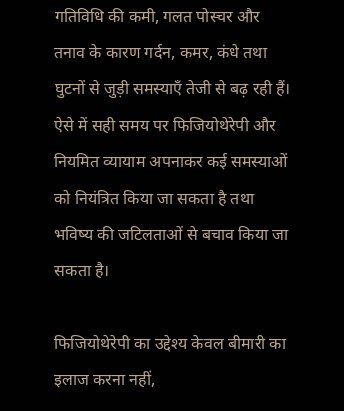गतिविधि की कमी, गलत पोस्चर और तनाव के कारण गर्दन, कमर, कंधे तथा घुटनों से जुड़ी समस्याएँ तेजी से बढ़ रही हैं। ऐसे में सही समय पर फिजियोथेरेपी और नियमित व्यायाम अपनाकर कई समस्याओं को नियंत्रित किया जा सकता है तथा भविष्य की जटिलताओं से बचाव किया जा सकता है।

फिजियोथेरेपी का उद्देश्य केवल बीमारी का इलाज करना नहीं,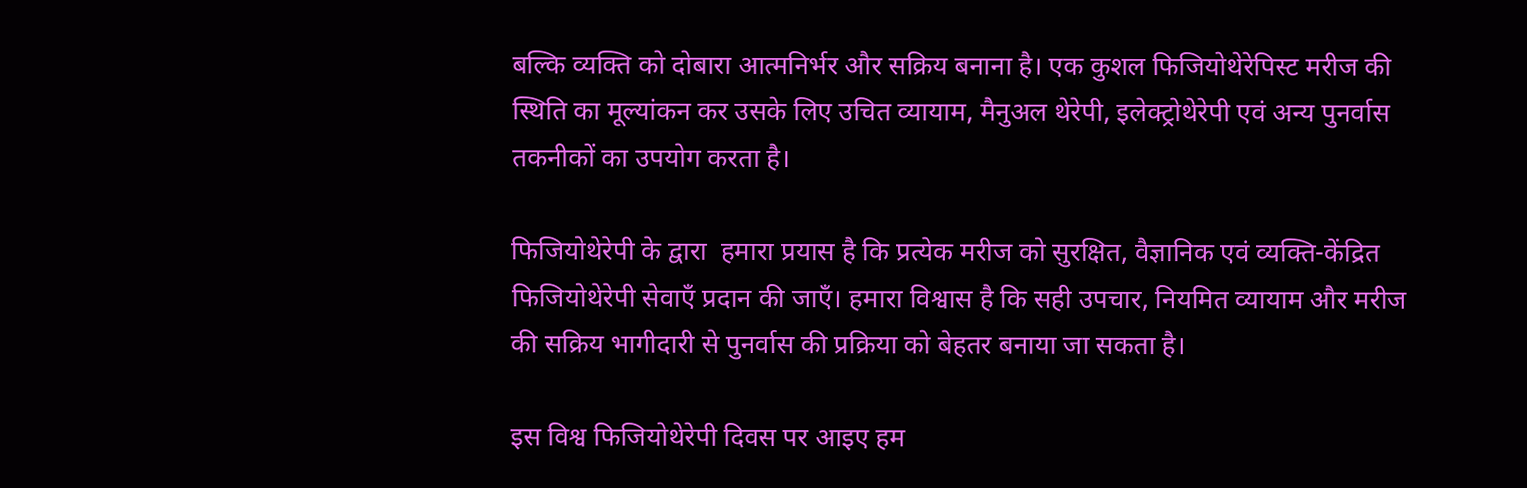बल्कि व्यक्ति को दोबारा आत्मनिर्भर और सक्रिय बनाना है। एक कुशल फिजियोथेरेपिस्ट मरीज की स्थिति का मूल्यांकन कर उसके लिए उचित व्यायाम, मैनुअल थेरेपी, इलेक्ट्रोथेरेपी एवं अन्य पुनर्वास तकनीकों का उपयोग करता है।

फिजियोथेरेपी के द्वारा  हमारा प्रयास है कि प्रत्येक मरीज को सुरक्षित, वैज्ञानिक एवं व्यक्ति-केंद्रित फिजियोथेरेपी सेवाएँ प्रदान की जाएँ। हमारा विश्वास है कि सही उपचार, नियमित व्यायाम और मरीज की सक्रिय भागीदारी से पुनर्वास की प्रक्रिया को बेहतर बनाया जा सकता है।

इस विश्व फिजियोथेरेपी दिवस पर आइए हम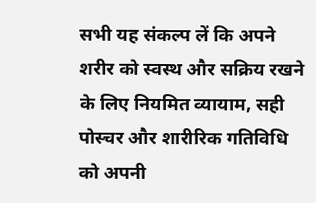सभी यह संकल्प लें कि अपने शरीर को स्वस्थ और सक्रिय रखने के लिए नियमित व्यायाम, सही पोस्चर और शारीरिक गतिविधि को अपनी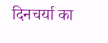दिनचर्या का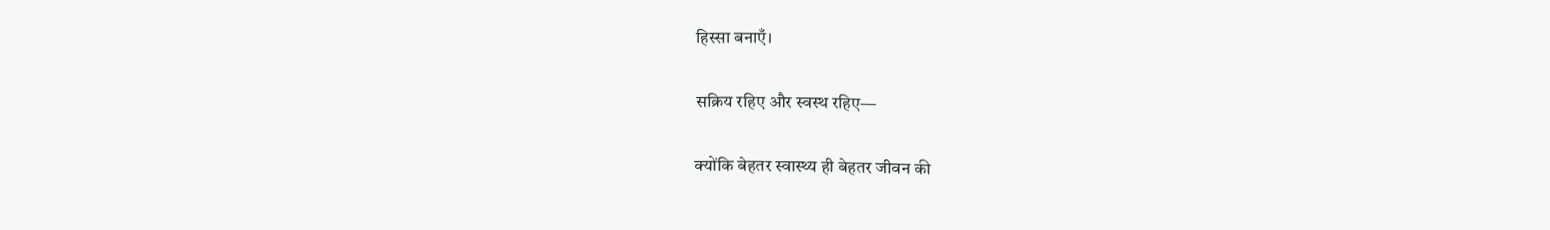हिस्सा बनाएँ।

सक्रिय रहिए और स्वस्थ रहिए—

क्योंकि बेहतर स्वास्थ्य ही बेहतर जीवन की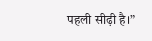पहली सीढ़ी है।”